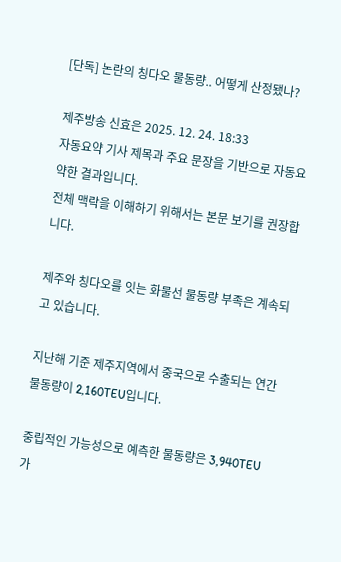[단독] 논란의 칭다오 물동량.. 어떻게 산정됐나?

제주방송 신효은 2025. 12. 24. 18:33
자동요약 기사 제목과 주요 문장을 기반으로 자동요약한 결과입니다.
전체 맥락을 이해하기 위해서는 본문 보기를 권장합니다.

제주와 칭다오를 잇는 화물선 물동량 부족은 계속되고 있습니다.

지난해 기준 제주지역에서 중국으로 수출되는 연간 물동량이 2,160TEU입니다.

중립적인 가능성으로 예측한 물동량은 3,940TEU 가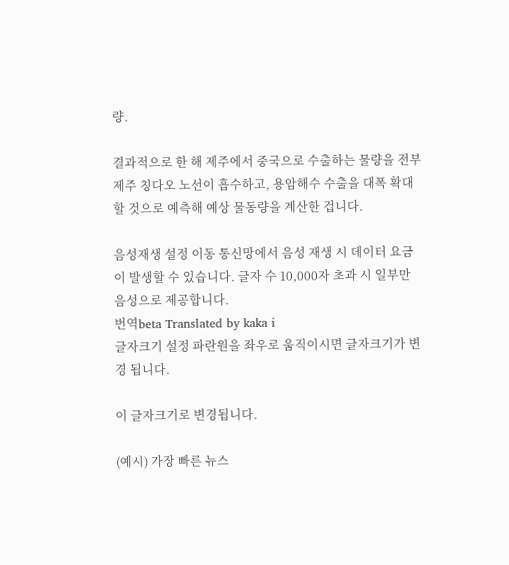량.

결과적으로 한 해 제주에서 중국으로 수출하는 물량을 전부 제주 칭다오 노선이 흡수하고, 용암해수 수출을 대폭 확대할 것으로 예측해 예상 물동량을 계산한 겁니다.

음성재생 설정 이동 통신망에서 음성 재생 시 데이터 요금이 발생할 수 있습니다. 글자 수 10,000자 초과 시 일부만 음성으로 제공합니다.
번역beta Translated by kaka i
글자크기 설정 파란원을 좌우로 움직이시면 글자크기가 변경 됩니다.

이 글자크기로 변경됩니다.

(예시) 가장 빠른 뉴스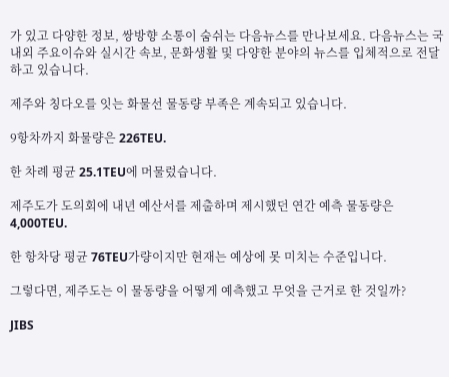가 있고 다양한 정보, 쌍방향 소통이 숨쉬는 다음뉴스를 만나보세요. 다음뉴스는 국내외 주요이슈와 실시간 속보, 문화생활 및 다양한 분야의 뉴스를 입체적으로 전달하고 있습니다.

제주와 칭다오를 잇는 화물선 물동량 부족은 계속되고 있습니다.

9항차까지 화물량은 226TEU.

한 차례 평균 25.1TEU에 머물렀습니다.

제주도가 도의회에 내년 예산서를 제출하며 제시했던 연간 예측 물동량은 4,000TEU.

한 항차당 평균 76TEU가량이지만 현재는 예상에 못 미치는 수준입니다.

그렇다면, 제주도는 이 물동량을 어떻게 예측했고 무엇을 근거로 한 것일까?

JIBS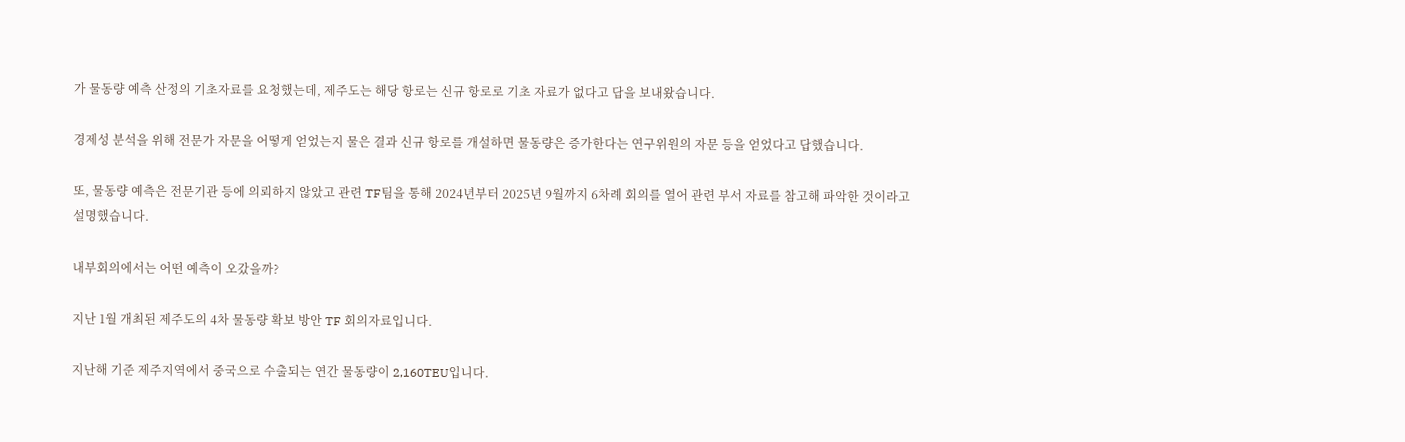가 물동량 예측 산정의 기초자료를 요청했는데, 제주도는 해당 항로는 신규 항로로 기초 자료가 없다고 답을 보내왔습니다.

경제성 분석을 위해 전문가 자문을 어떻게 얻었는지 물은 결과 신규 항로를 개설하면 물동량은 증가한다는 연구위원의 자문 등을 얻었다고 답했습니다.

또, 물동량 예측은 전문기관 등에 의뢰하지 않았고 관련 TF팀을 통해 2024년부터 2025년 9월까지 6차례 회의를 열어 관련 부서 자료를 참고해 파악한 것이라고 설명했습니다.

내부회의에서는 어떤 예측이 오갔을까?

지난 1월 개최된 제주도의 4차 물동량 확보 방안 TF 회의자료입니다.

지난해 기준 제주지역에서 중국으로 수출되는 연간 물동량이 2,160TEU입니다.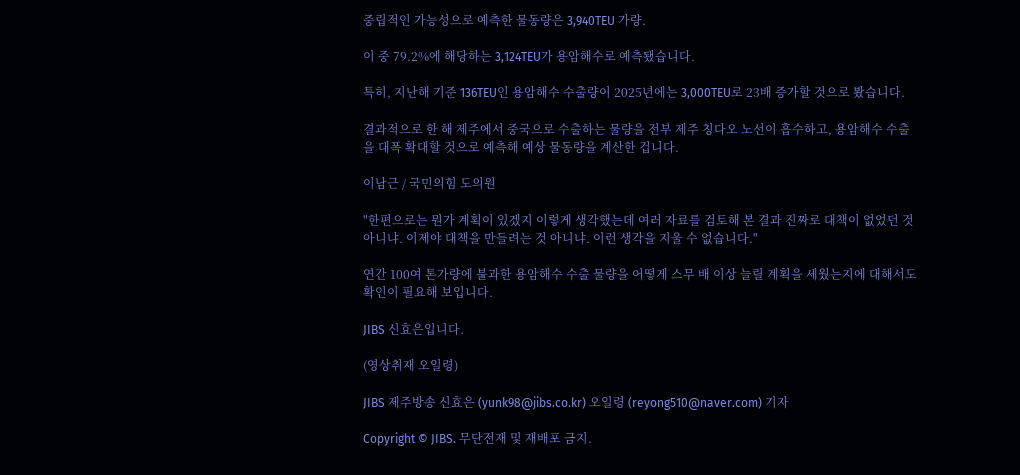중립적인 가능성으로 예측한 물동량은 3,940TEU 가량.

이 중 79.2%에 해당하는 3,124TEU가 용암해수로 예측됐습니다.

특히, 지난해 기준 136TEU인 용암해수 수출량이 2025년에는 3,000TEU로 23배 증가할 것으로 봤습니다.

결과적으로 한 해 제주에서 중국으로 수출하는 물량을 전부 제주 칭다오 노선이 흡수하고, 용암해수 수출을 대폭 확대할 것으로 예측해 예상 물동량을 계산한 겁니다.

이남근 / 국민의힘 도의원

"한편으로는 뭔가 계획이 있겠지 이렇게 생각했는데 여러 자료를 검토해 본 결과 진짜로 대책이 없었던 것 아니냐. 이제야 대책을 만들려는 것 아니냐. 이런 생각을 지울 수 없습니다."

연간 100여 톤가량에 불과한 용암해수 수출 물량을 어떻게 스무 배 이상 늘릴 계획을 세웠는지에 대해서도 확인이 필요해 보입니다.

JIBS 신효은입니다.

(영상취재 오일령)

JIBS 제주방송 신효은 (yunk98@jibs.co.kr) 오일령 (reyong510@naver.com) 기자

Copyright © JIBS. 무단전재 및 재배포 금지.